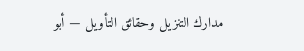مدارك التنزيل وحقائق التأويل — أبو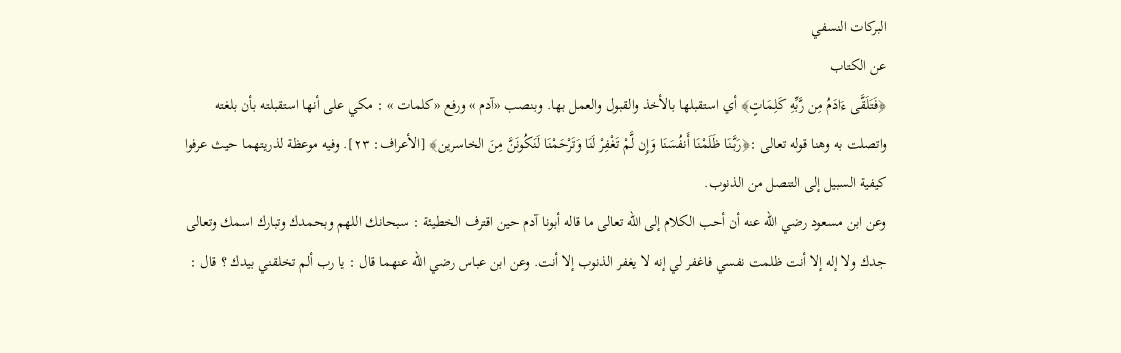البركات النسفي
عن الكتاب
﴿فَتَلَقَّى ءَادَمُ مِن رَّبِّهِ كَلِمَاتٍ﴾ أي استقبلها بالأخذ والقبول والعمل بها. وبنصب «آدم » ورفع «كلمات » : مكي على أنها استقبلته بأن بلغته واتصلت به وهنا قوله تعالى :﴿رَبَّنَا ظَلَمْنَا أَنفُسَنَا وَإِن لَّمْ تَغْفِرْ لَنَا وَتَرْحَمْنَا لَنَكُونَنَّ مِنَ الخاسرين﴾ [الأعراف: ٢٣]. وفيه موعظة لذريتهما حيث عرفوا كيفية السبيل إلى التنصل من الذنوب.
وعن ابن مسعود رضي الله عنه أن أحب الكلام إلى الله تعالى ما قاله أبونا آدم حين اقترف الخطيئة : سبحانك اللهم وبحمدك وتبارك اسمك وتعالى جدك ولا إله إلا أنت ظلمت نفسي فاغفر لي إنه لا يغفر الذنوب إلا أنت. وعن ابن عباس رضي الله عنهما قال : يا رب ألم تخلقني بيدك ؟ قال :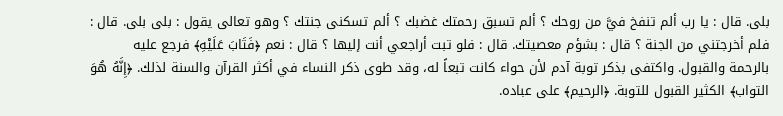بلى. قال : يا رب ألم تنفخ فيَّ من روحك ؟ ألم تسبق رحمتك غضبك ؟ ألم تسكنى جنتك ؟ وهو تعالى يقول : بلى بلى. قال : فلم أخرجتني من الجنة ؟ قال : بشؤم معصيتك. قال : فلو تبت أراجعي أنت إليها ؟ قال : نعم ﴿فَتَابَ عَلَيْهِ﴾ فرجع عليه بالرحمة والقبول. واكتفى بذكر توبة آدم لأن حواء كانت تبعاً له، وقد طوى ذكر النساء في أكثر القرآن والسنة لذلك. ﴿إِنَّهُ هُوَ التواب﴾ الكثير القبول للتوبة. ﴿الرحيم﴾ على عباده.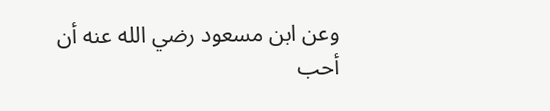وعن ابن مسعود رضي الله عنه أن أحب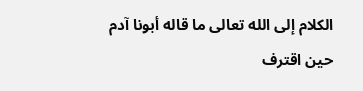الكلام إلى الله تعالى ما قاله أبونا آدم حين اقترف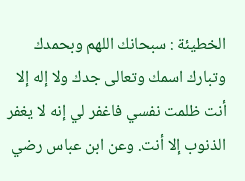الخطيئة : سبحانك اللهم وبحمدك وتبارك اسمك وتعالى جدك ولا إله إلا أنت ظلمت نفسي فاغفر لي إنه لا يغفر الذنوب إلا أنت. وعن ابن عباس رضي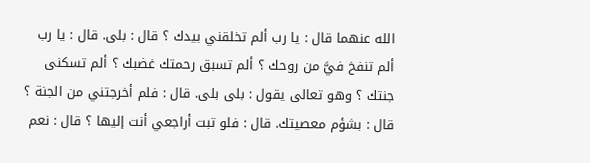الله عنهما قال : يا رب ألم تخلقني بيدك ؟ قال : بلى. قال : يا رب ألم تنفخ فيَّ من روحك ؟ ألم تسبق رحمتك غضبك ؟ ألم تسكنى جنتك ؟ وهو تعالى يقول : بلى بلى. قال : فلم أخرجتني من الجنة ؟ قال : بشؤم معصيتك. قال : فلو تبت أراجعي أنت إليها ؟ قال : نعم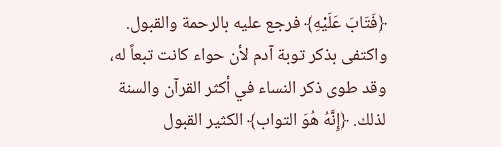﴿فَتَابَ عَلَيْهِ﴾ فرجع عليه بالرحمة والقبول. واكتفى بذكر توبة آدم لأن حواء كانت تبعاً له، وقد طوى ذكر النساء في أكثر القرآن والسنة لذلك. ﴿إِنَّهُ هُوَ التواب﴾ الكثير القبول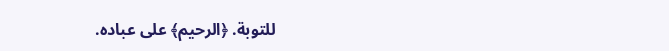للتوبة. ﴿الرحيم﴾ على عباده.